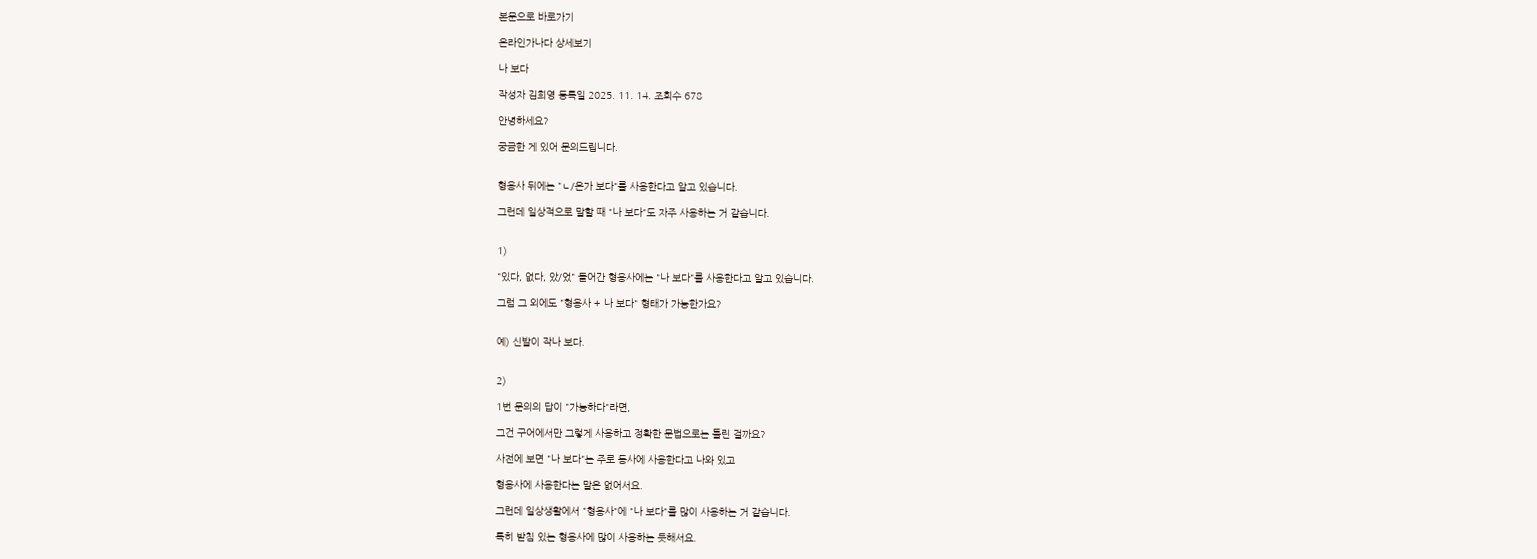본문으로 바로가기

온라인가나다 상세보기

나 보다

작성자 김희영 등록일 2025. 11. 14. 조회수 678

안녕하세요?

궁금한 게 있어 문의드립니다.


형용사 뒤에는 "ㄴ/은가 보다"를 사용한다고 알고 있습니다.

그런데 일상적으로 말할 때 "나 보다"도 자주 사용하는 거 같습니다.


1)

"있다, 없다, 았/었" 들어간 형용사에는 "나 보다"를 사용한다고 알고 있습니다.

그럼 그 외에도 "형용사 + 나 보다" 형태가 가능한가요?


예) 신발이 작나 보다.


2)

1번 문의의 답이 "가능하다"라면,

그건 구어에서만 그렇게 사용하고 정확한 문법으로는 틀린 걸까요?

사전에 보면 "나 보다"는 주로 동사에 사용한다고 나와 있고

형용사에 사용한다는 말은 없어서요.

그런데 일상생활에서 "형용사"에 "나 보다"를 많이 사용하는 거 같습니다.

특히 받침 있는 형용사에 많이 사용하는 듯해서요.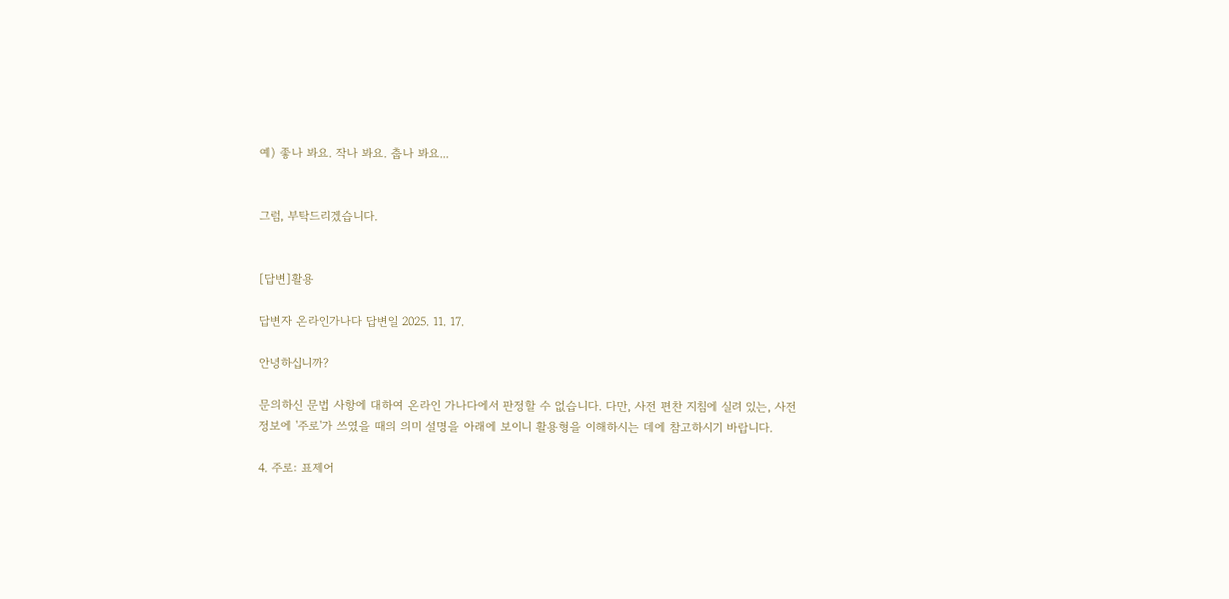예) 좋나 봐요. 작나 봐요. 춥나 봐요...


그럼, 부탁드리겠습니다.


[답변]활용

답변자 온라인가나다 답변일 2025. 11. 17.

안녕하십니까?

문의하신 문법 사항에 대하여 온라인 가나다에서 판정할 수 없습니다. 다만, 사전 편찬 지침에 실려 있는, 사전 정보에 '주로'가 쓰였을 때의 의미 설명을 아래에 보이니 활용형을 이해하시는 데에 참고하시기 바랍니다.

4. 주로: 표제어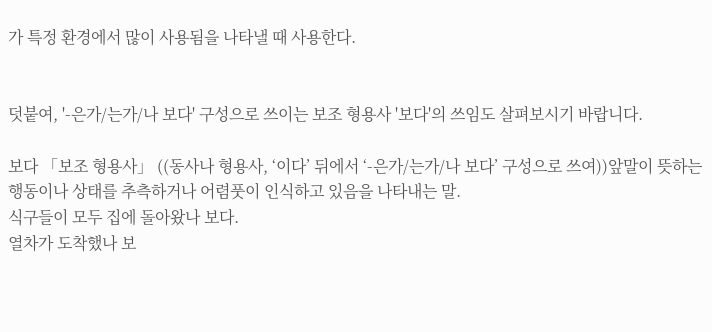가 특정 환경에서 많이 사용됨을 나타낼 때 사용한다.


덧붙여, '-은가/는가/나 보다' 구성으로 쓰이는 보조 형용사 '보다'의 쓰임도 살펴보시기 바랍니다.

보다 「보조 형용사」 ((동사나 형용사, ‘이다’ 뒤에서 ‘-은가/는가/나 보다’ 구성으로 쓰여))앞말이 뜻하는 행동이나 상태를 추측하거나 어렴풋이 인식하고 있음을 나타내는 말.
식구들이 모두 집에 돌아왔나 보다.
열차가 도착했나 보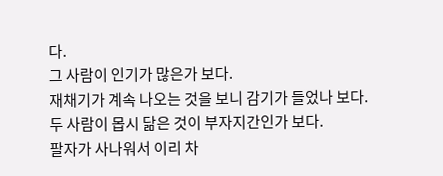다.
그 사람이 인기가 많은가 보다.
재채기가 계속 나오는 것을 보니 감기가 들었나 보다.
두 사람이 몹시 닮은 것이 부자지간인가 보다.
팔자가 사나워서 이리 차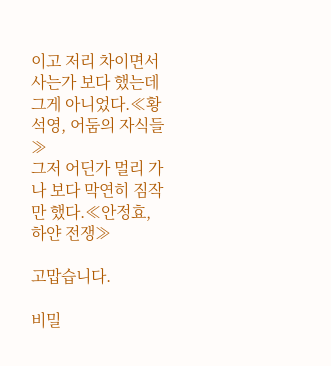이고 저리 차이면서 사는가 보다 했는데 그게 아니었다.≪황석영, 어둠의 자식들≫
그저 어딘가 멀리 가나 보다 막연히 짐작만 했다.≪안정효, 하얀 전쟁≫

고맙습니다.

비밀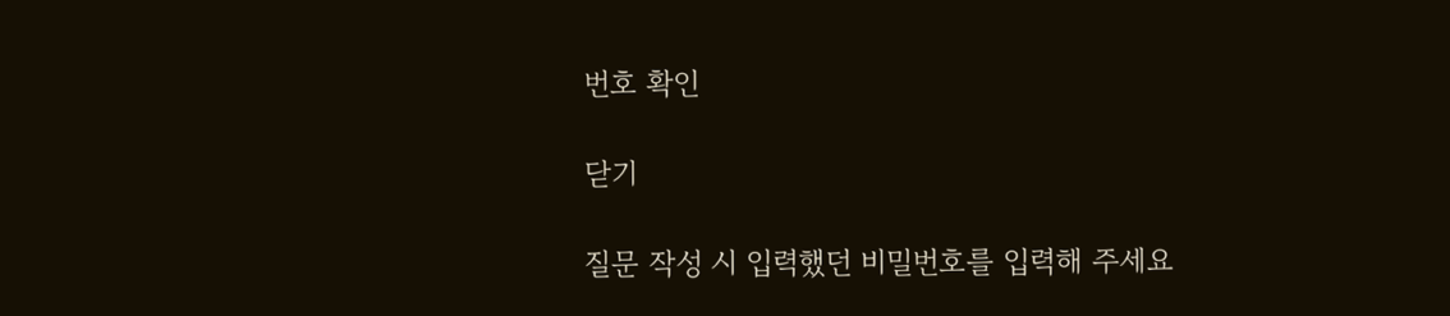번호 확인

닫기

질문 작성 시 입력했던 비밀번호를 입력해 주세요